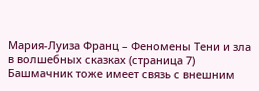Мария-Луиза Франц – Феномены Тени и зла в волшебных сказках (страница 7)
Башмачник тоже имеет связь с внешним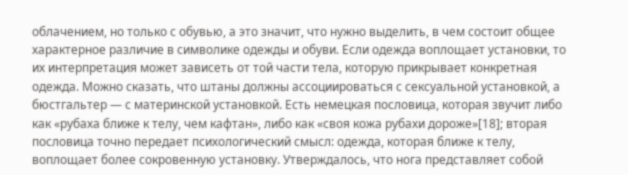облачением, но только с обувью, а это значит, что нужно выделить, в чем состоит общее характерное различие в символике одежды и обуви. Если одежда воплощает установки, то их интерпретация может зависеть от той части тела, которую прикрывает конкретная одежда. Можно сказать, что штаны должны ассоциироваться с сексуальной установкой, а бюстгальтер — с материнской установкой. Есть немецкая пословица, которая звучит либо как «рубаха ближе к телу, чем кафтан», либо как «своя кожа рубахи дороже»[18]; вторая пословица точно передает психологический смысл: одежда, которая ближе к телу, воплощает более сокровенную установку. Утверждалось, что нога представляет собой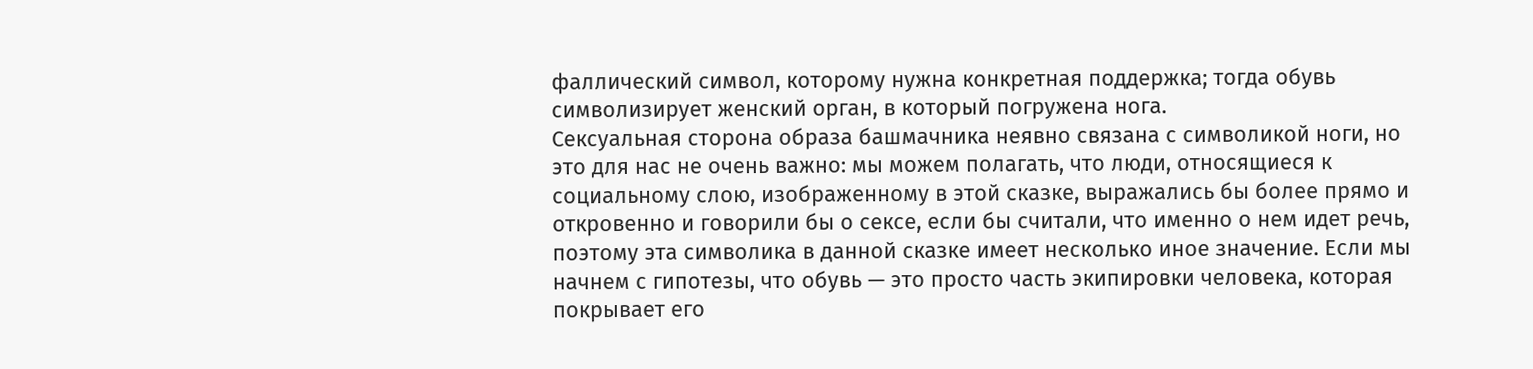фаллический символ, которому нужна конкретная поддержка; тогда обувь символизирует женский орган, в который погружена нога.
Сексуальная сторона образа башмачника неявно связана с символикой ноги, но это для нас не очень важно: мы можем полагать, что люди, относящиеся к социальному слою, изображенному в этой сказке, выражались бы более прямо и откровенно и говорили бы о сексе, если бы считали, что именно о нем идет речь, поэтому эта символика в данной сказке имеет несколько иное значение. Если мы начнем с гипотезы, что обувь — это просто часть экипировки человека, которая покрывает его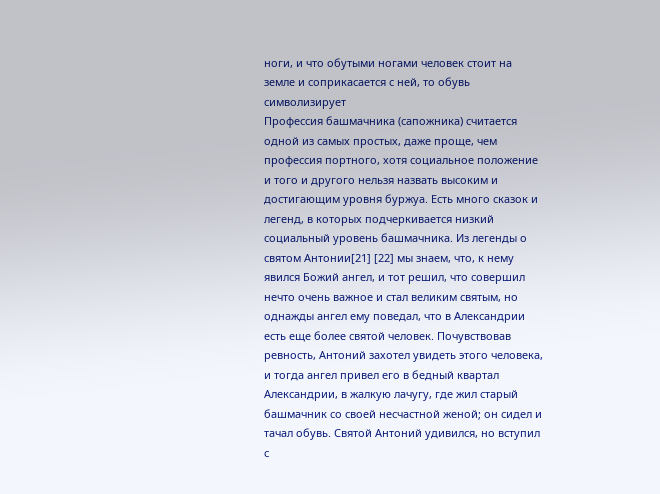ноги, и что обутыми ногами человек стоит на земле и соприкасается с ней, то обувь символизирует
Профессия башмачника (сапожника) считается одной из самых простых, даже проще, чем профессия портного, хотя социальное положение и того и другого нельзя назвать высоким и достигающим уровня буржуа. Есть много сказок и легенд, в которых подчеркивается низкий социальный уровень башмачника. Из легенды о святом Антонии[21] [22] мы знаем, что, к нему явился Божий ангел, и тот решил, что совершил нечто очень важное и стал великим святым, но однажды ангел ему поведал, что в Александрии есть еще более святой человек. Почувствовав ревность, Антоний захотел увидеть этого человека, и тогда ангел привел его в бедный квартал Александрии, в жалкую лачугу, где жил старый башмачник со своей несчастной женой; он сидел и тачал обувь. Святой Антоний удивился, но вступил с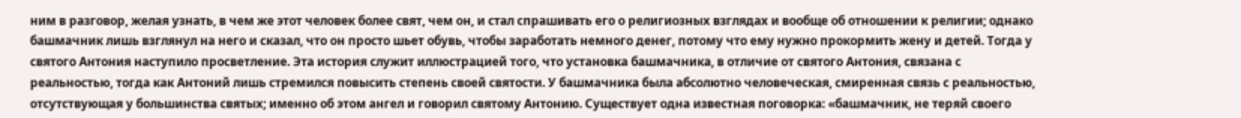ним в разговор, желая узнать, в чем же этот человек более свят, чем он, и стал спрашивать его о религиозных взглядах и вообще об отношении к религии; однако башмачник лишь взглянул на него и сказал, что он просто шьет обувь, чтобы заработать немного денег, потому что ему нужно прокормить жену и детей. Тогда у святого Антония наступило просветление. Эта история служит иллюстрацией того, что установка башмачника, в отличие от святого Антония, связана с реальностью, тогда как Антоний лишь стремился повысить степень своей святости. У башмачника была абсолютно человеческая, смиренная связь с реальностью, отсутствующая у большинства святых; именно об этом ангел и говорил святому Антонию. Существует одна известная поговорка: «башмачник, не теряй своего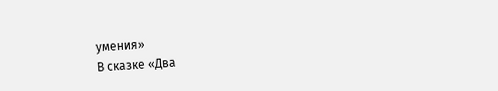умения»
В сказке «Два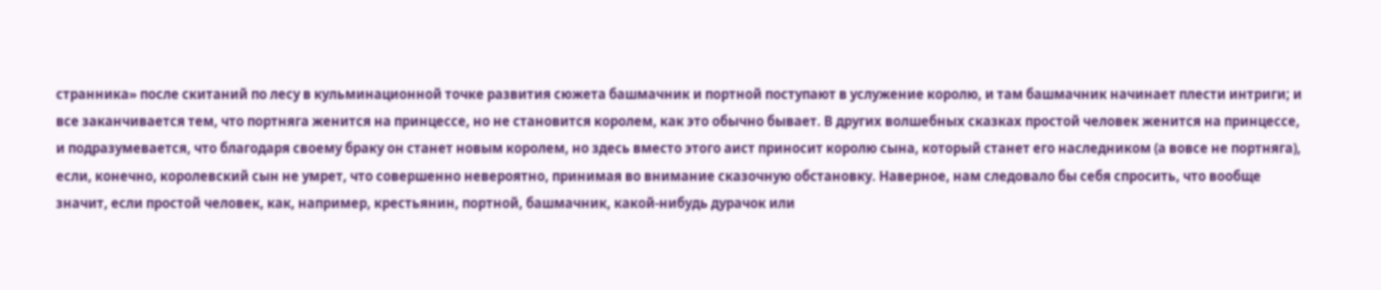странника» после скитаний по лесу в кульминационной точке развития сюжета башмачник и портной поступают в услужение королю, и там башмачник начинает плести интриги; и все заканчивается тем, что портняга женится на принцессе, но не становится королем, как это обычно бывает. В других волшебных сказках простой человек женится на принцессе, и подразумевается, что благодаря своему браку он станет новым королем, но здесь вместо этого аист приносит королю сына, который станет его наследником (а вовсе не портняга), если, конечно, королевский сын не умрет, что совершенно невероятно, принимая во внимание сказочную обстановку. Наверное, нам следовало бы себя спросить, что вообще значит, если простой человек, как, например, крестьянин, портной, башмачник, какой-нибудь дурачок или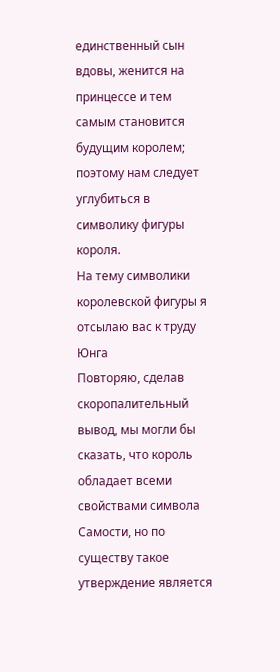единственный сын вдовы, женится на принцессе и тем самым становится будущим королем; поэтому нам следует углубиться в символику фигуры короля.
На тему символики королевской фигуры я отсылаю вас к труду Юнга
Повторяю, сделав скоропалительный вывод, мы могли бы сказать, что король обладает всеми свойствами символа Самости, но по существу такое утверждение является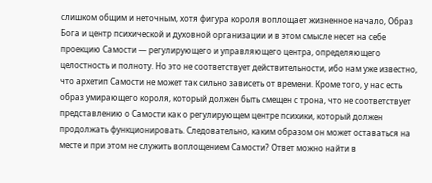слишком общим и неточным, хотя фигура короля воплощает жизненное начало, Образ Бога и центр психической и духовной организации и в этом смысле несет на себе проекцию Самости — регулирующего и управляющего центра, определяющего целостность и полноту. Но это не соответствует действительности, ибо нам уже известно, что архетип Самости не может так сильно зависеть от времени. Кроме того, у нас есть образ умирающего короля, который должен быть смещен с трона, что не соответствует представлению о Самости как о регулирующем центре психики, который должен продолжать функционировать. Следовательно, каким образом он может оставаться на месте и при этом не служить воплощением Самости? Ответ можно найти в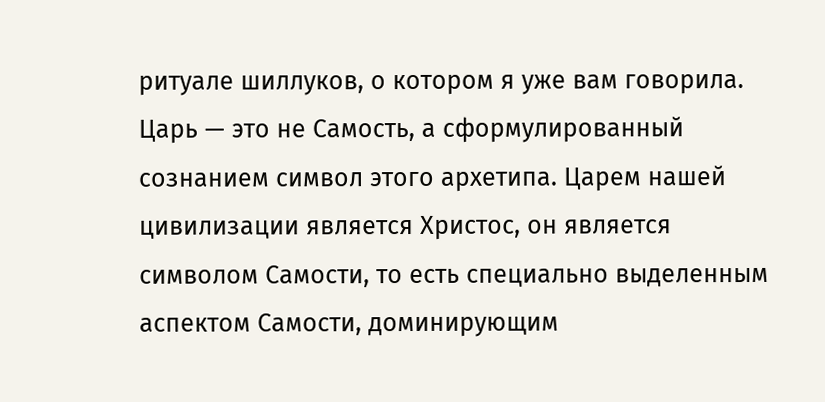ритуале шиллуков, о котором я уже вам говорила. Царь — это не Самость, а сформулированный сознанием символ этого архетипа. Царем нашей цивилизации является Христос, он является символом Самости, то есть специально выделенным аспектом Самости, доминирующим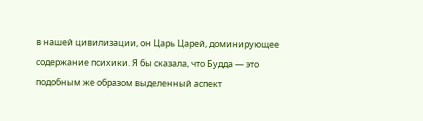в нашей цивилизации, он Царь Царей, доминирующее содержание психики. Я бы сказала, что Будда — это подобным же образом выделенный аспект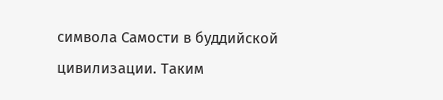символа Самости в буддийской цивилизации. Таким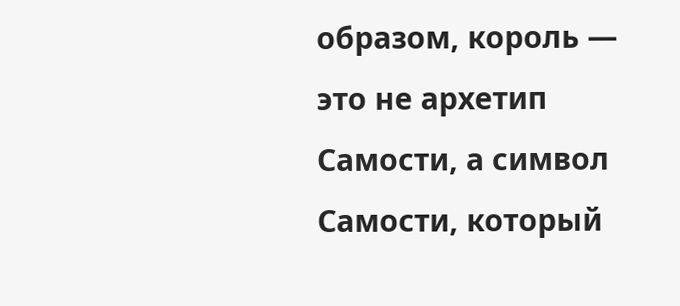образом, король — это не архетип Самости, а символ Самости, который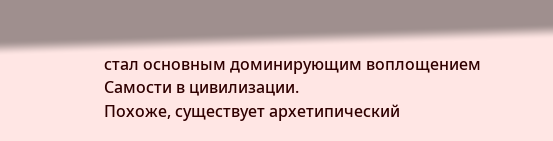стал основным доминирующим воплощением Самости в цивилизации.
Похоже, существует архетипический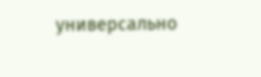универсально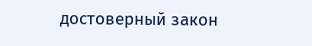достоверный закон